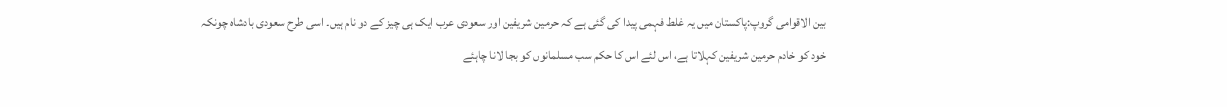بین الاقوامی گروپ:پاکستان میں یہ غلط فہمی پیدا کی گئی ہے کہ حرمین شریفین اور سعودی عرب ایک ہی چیز کے دو نام ہیں۔ اسی طرح سعودی بادشاہ چونکہ خود کو خادم حرمین شریفین کہلاتا ہے، اس لئے اس کا حکم سب مسلمانوں کو بجا لانا چاہئے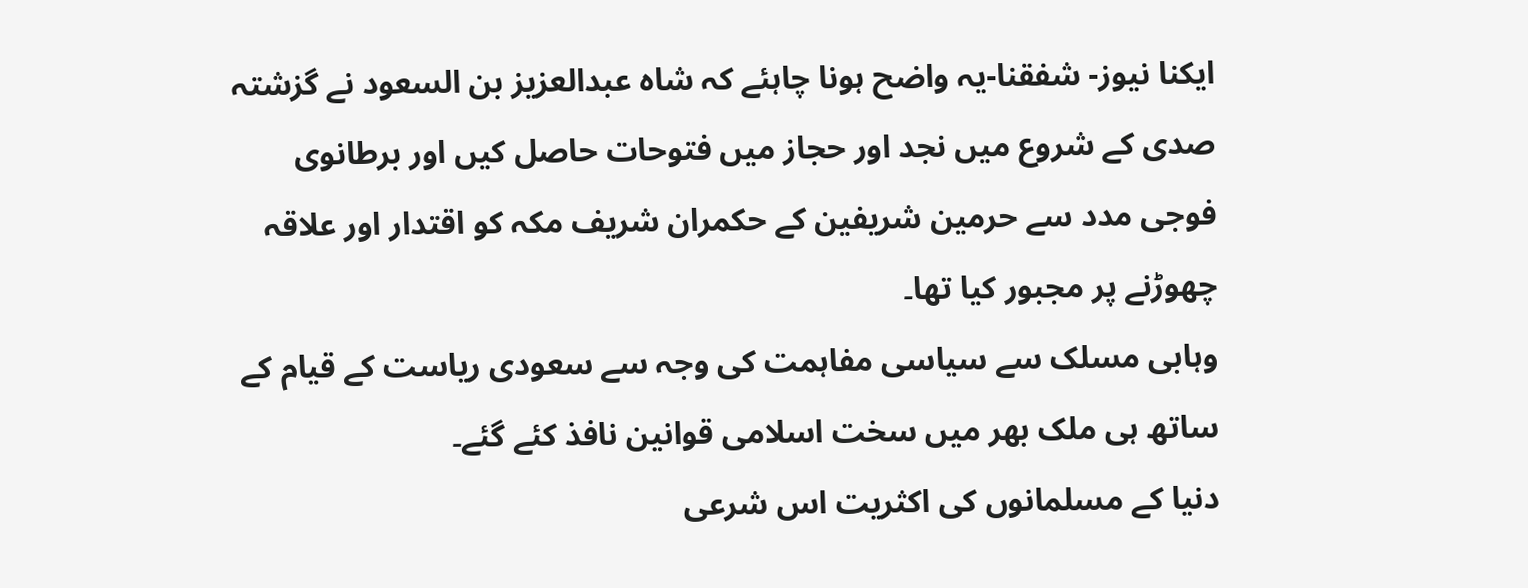ایکنا نیوز- شفقنا-یہ واضح ہونا چاہئے کہ شاہ عبدالعزیز بن السعود نے گزشتہ صدی کے شروع میں نجد اور حجاز میں فتوحات حاصل کیں اور برطانوی فوجی مدد سے حرمین شریفین کے حکمران شریف مکہ کو اقتدار اور علاقہ چھوڑنے پر مجبور کیا تھا۔
وہابی مسلک سے سیاسی مفاہمت کی وجہ سے سعودی ریاست کے قیام کے ساتھ ہی ملک بھر میں سخت اسلامی قوانین نافذ کئے گئے۔
دنیا کے مسلمانوں کی اکثریت اس شرعی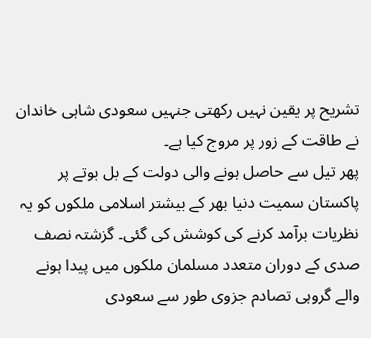تشریح پر یقین نہیں رکھتی جنہیں سعودی شاہی خاندان نے طاقت کے زور پر مروج کیا ہے۔
پھر تیل سے حاصل ہونے والی دولت کے بل بوتے پر پاکستان سمیت دنیا بھر کے بیشتر اسلامی ملکوں کو یہ نظریات برآمد کرنے کی کوشش کی گئی۔ گزشتہ نصف صدی کے دوران متعدد مسلمان ملکوں میں پیدا ہونے والے گروہی تصادم جزوی طور سے سعودی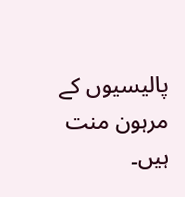پالیسیوں کے مرہون منت ہیں۔